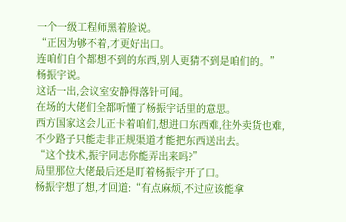一个一级工程师黑着脸说。
“正因为够不着,才更好出口。
连咱们自个都想不到的东西,别人更猜不到是咱们的。”
杨振宇说。
这话一出,会议室安静得落针可闻。
在场的大佬们全都听懂了杨振宇话里的意思。
西方国家这会儿正卡着咱们,想进口东西难,往外卖货也难,不少路子只能走非正规渠道才能把东西送出去。
“这个技术,振宇同志你能弄出来吗?”
局里那位大佬最后还是盯着杨振宇开了口。
杨振宇想了想,才回道:“有点麻烦,不过应该能拿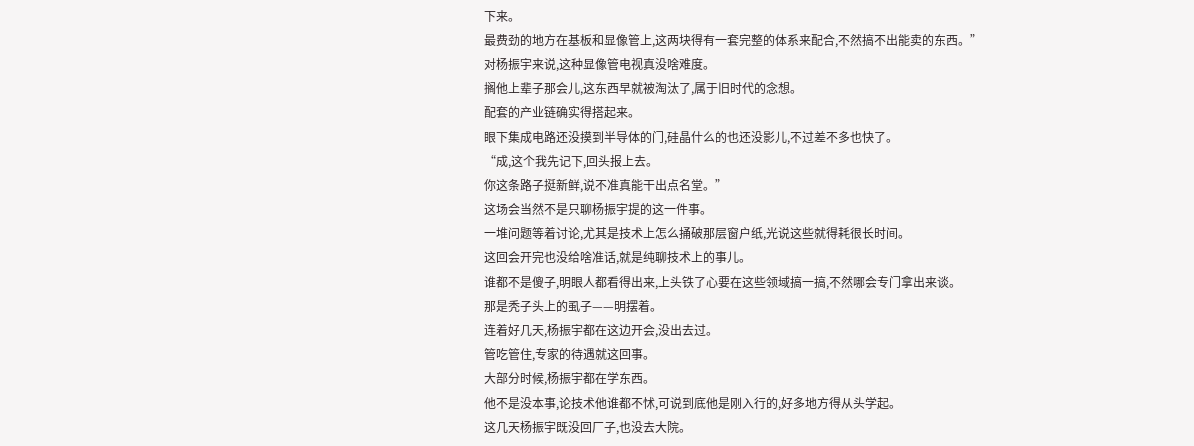下来。
最费劲的地方在基板和显像管上,这两块得有一套完整的体系来配合,不然搞不出能卖的东西。”
对杨振宇来说,这种显像管电视真没啥难度。
搁他上辈子那会儿,这东西早就被淘汰了,属于旧时代的念想。
配套的产业链确实得搭起来。
眼下集成电路还没摸到半导体的门,硅晶什么的也还没影儿,不过差不多也快了。
“成,这个我先记下,回头报上去。
你这条路子挺新鲜,说不准真能干出点名堂。”
这场会当然不是只聊杨振宇提的这一件事。
一堆问题等着讨论,尤其是技术上怎么捅破那层窗户纸,光说这些就得耗很长时间。
这回会开完也没给啥准话,就是纯聊技术上的事儿。
谁都不是傻子,明眼人都看得出来,上头铁了心要在这些领域搞一搞,不然哪会专门拿出来谈。
那是秃子头上的虱子——明摆着。
连着好几天,杨振宇都在这边开会,没出去过。
管吃管住,专家的待遇就这回事。
大部分时候,杨振宇都在学东西。
他不是没本事,论技术他谁都不怵,可说到底他是刚入行的,好多地方得从头学起。
这几天杨振宇既没回厂子,也没去大院。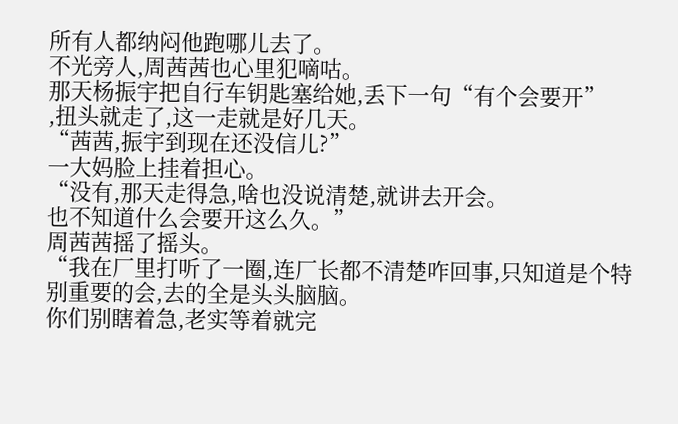所有人都纳闷他跑哪儿去了。
不光旁人,周茜茜也心里犯嘀咕。
那天杨振宇把自行车钥匙塞给她,丢下一句“有个会要开”
,扭头就走了,这一走就是好几天。
“茜茜,振宇到现在还没信儿?”
一大妈脸上挂着担心。
“没有,那天走得急,啥也没说清楚,就讲去开会。
也不知道什么会要开这么久。”
周茜茜摇了摇头。
“我在厂里打听了一圈,连厂长都不清楚咋回事,只知道是个特别重要的会,去的全是头头脑脑。
你们别瞎着急,老实等着就完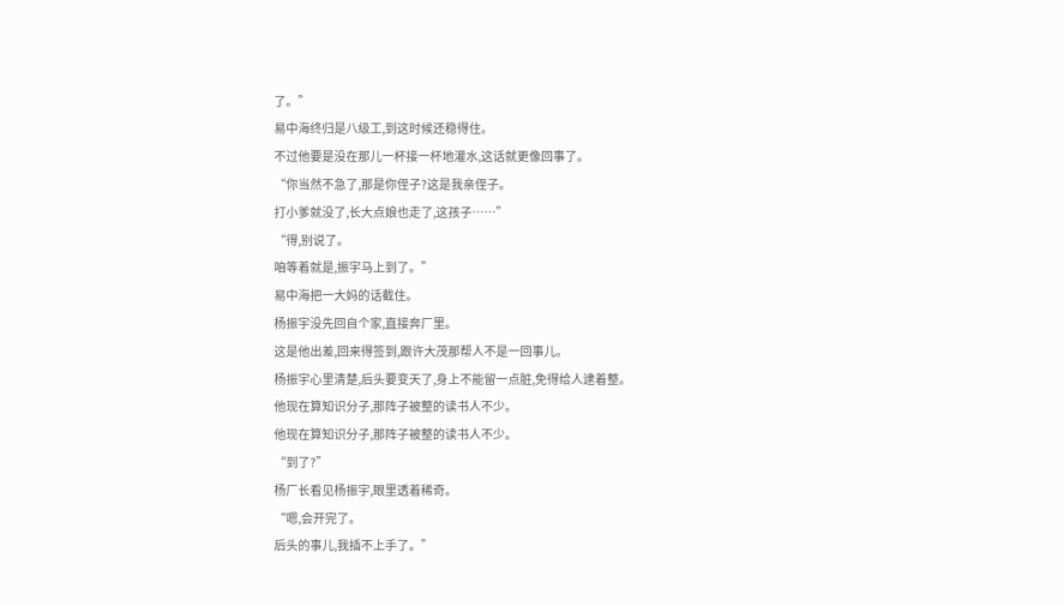了。”
易中海终归是八级工,到这时候还稳得住。
不过他要是没在那儿一杯接一杯地灌水,这话就更像回事了。
“你当然不急了,那是你侄子?这是我亲侄子。
打小爹就没了,长大点娘也走了,这孩子……”
“得,别说了。
咱等着就是,振宇马上到了。”
易中海把一大妈的话截住。
杨振宇没先回自个家,直接奔厂里。
这是他出差,回来得签到,跟许大茂那帮人不是一回事儿。
杨振宇心里清楚,后头要变天了,身上不能留一点脏,免得给人逮着整。
他现在算知识分子,那阵子被整的读书人不少。
他现在算知识分子,那阵子被整的读书人不少。
“到了?”
杨厂长看见杨振宇,眼里透着稀奇。
“嗯,会开完了。
后头的事儿,我插不上手了。”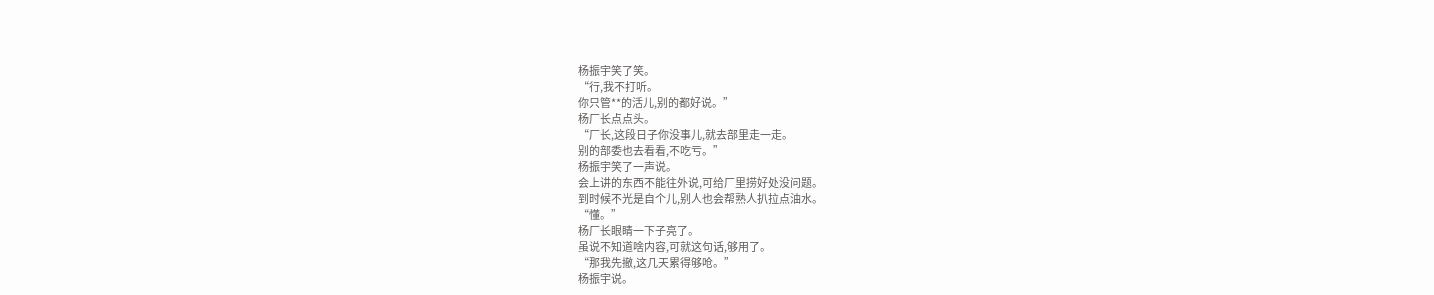杨振宇笑了笑。
“行,我不打听。
你只管**的活儿,别的都好说。”
杨厂长点点头。
“厂长,这段日子你没事儿,就去部里走一走。
别的部委也去看看,不吃亏。”
杨振宇笑了一声说。
会上讲的东西不能往外说,可给厂里捞好处没问题。
到时候不光是自个儿,别人也会帮熟人扒拉点油水。
“懂。”
杨厂长眼睛一下子亮了。
虽说不知道啥内容,可就这句话,够用了。
“那我先撤,这几天累得够呛。”
杨振宇说。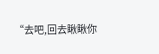“去吧,回去瞅瞅你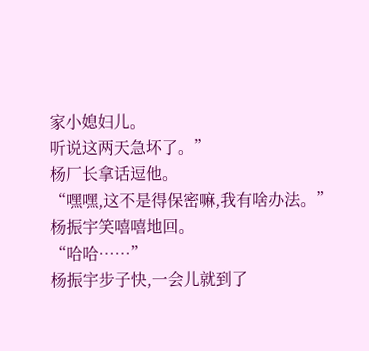家小媳妇儿。
听说这两天急坏了。”
杨厂长拿话逗他。
“嘿嘿,这不是得保密嘛,我有啥办法。”
杨振宇笑嘻嘻地回。
“哈哈……”
杨振宇步子快,一会儿就到了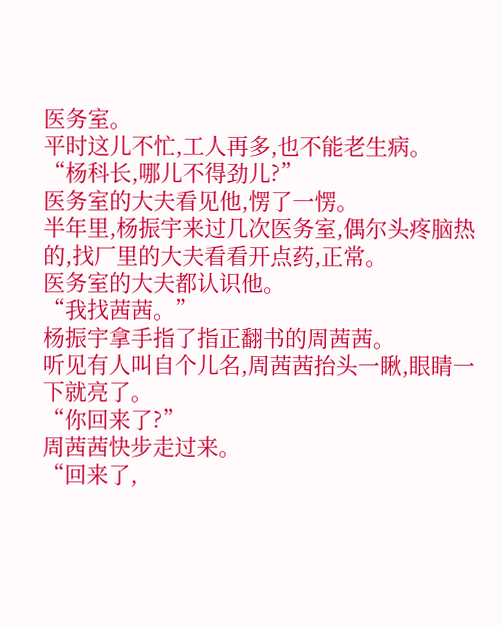医务室。
平时这儿不忙,工人再多,也不能老生病。
“杨科长,哪儿不得劲儿?”
医务室的大夫看见他,愣了一愣。
半年里,杨振宇来过几次医务室,偶尔头疼脑热的,找厂里的大夫看看开点药,正常。
医务室的大夫都认识他。
“我找茜茜。”
杨振宇拿手指了指正翻书的周茜茜。
听见有人叫自个儿名,周茜茜抬头一瞅,眼睛一下就亮了。
“你回来了?”
周茜茜快步走过来。
“回来了,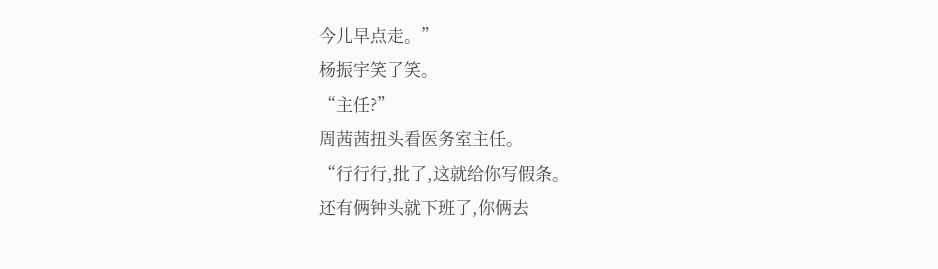今儿早点走。”
杨振宇笑了笑。
“主任?”
周茜茜扭头看医务室主任。
“行行行,批了,这就给你写假条。
还有俩钟头就下班了,你俩去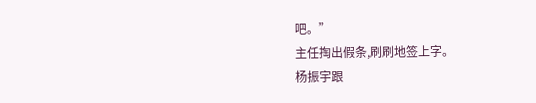吧。”
主任掏出假条,刷刷地签上字。
杨振宇跟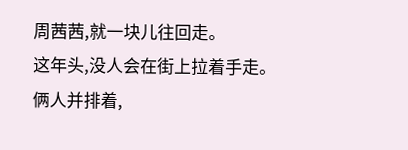周茜茜,就一块儿往回走。
这年头,没人会在街上拉着手走。
俩人并排着,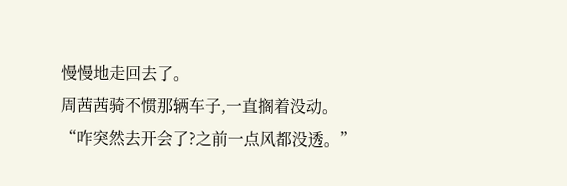慢慢地走回去了。
周茜茜骑不惯那辆车子,一直搁着没动。
“咋突然去开会了?之前一点风都没透。”